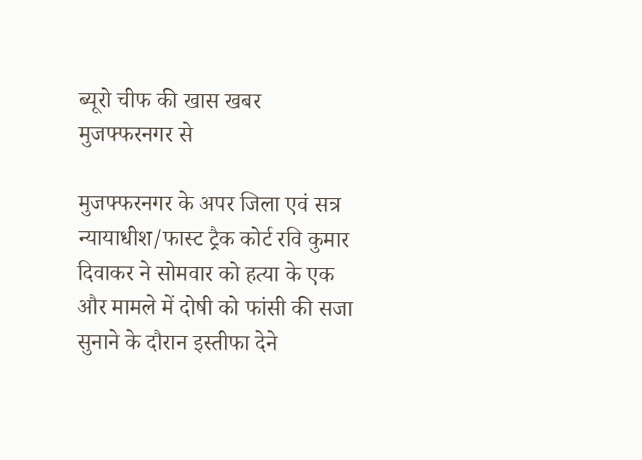ब्यूरो चीफ की खास खबर मुजफ्फरनगर से

मुजफ्फरनगर के अपर जिला एवं सत्र न्यायाधीश/फास्ट ट्रैक कोर्ट रवि कुमार दिवाकर ने सोमवार को हत्या के एक और मामले में दोषी को फांसी की सजा सुनाने के दौरान इस्तीफा देने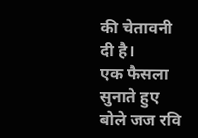की चेतावनी दी है।
एक फैसला सुनाते हुए बोले जज रवि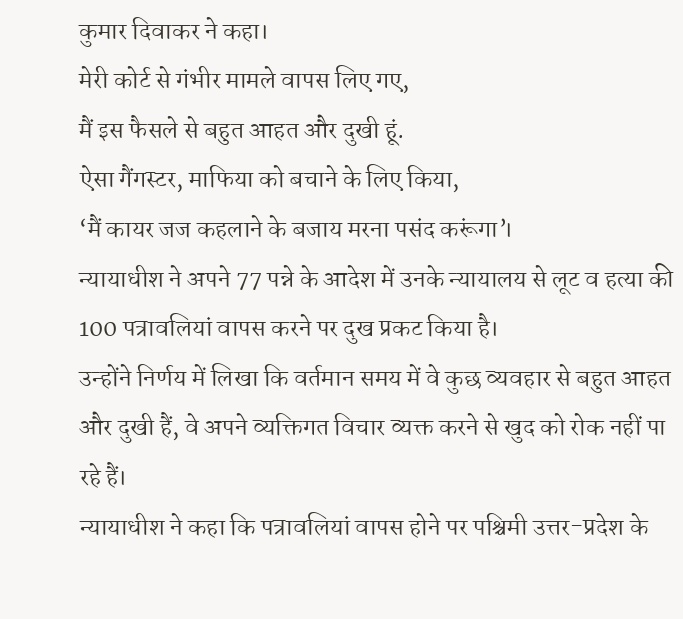कुमार दिवाकर ने कहा।
मेरी कोर्ट से गंभीर मामले वापस लिए गए,
मैं इस फैसले से बहुत आहत और दुखी हूं.
ऐसा गैंगस्टर, माफिया को बचाने के लिए किया,
‘मैं कायर जज कहलाने के बजाय मरना पसंद करूंगा’।
न्यायाधीश ने अपने 77 पन्ने के आदेश में उनके न्यायालय से लूट व हत्या की 100 पत्रावलियां वापस करने पर दुख प्रकट किया है।
उन्होंने निर्णय में लिखा कि वर्तमान समय में वे कुछ व्यवहार से बहुत आहत और दुखी हैं, वे अपने व्यक्तिगत विचार व्यक्त करने से खुद को रोक नहीं पा रहे हैं।
न्यायाधीश ने कहा कि पत्रावलियां वापस होने पर पश्चिमी उत्तर-प्रदेश के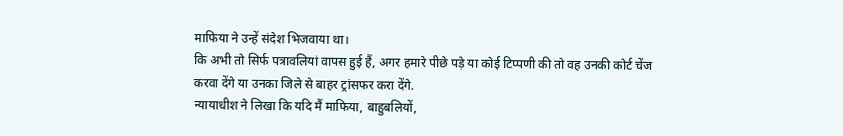माफिया ने उन्हें संदेश भिजवाया था।
कि अभी तो सिर्फ पत्रावलियां वापस हुई हैं, अगर हमारे पीछे पड़े या कोई टिप्पणी की तो वह उनकी कोर्ट चेंज करवा देंगे या उनका जिले से बाहर ट्रांसफर करा देंगे.
न्यायाधीश ने लिखा कि यदि मैं माफिया, बाहुबलियों,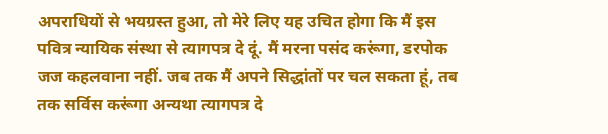अपराधियों से भयग्रस्त हुआ, तो मेरे लिए यह उचित होगा कि मैं इस पवित्र न्यायिक संस्था से त्यागपत्र दे दूं. मैं मरना पसंद करूंगा, डरपोक जज कहलवाना नहीं. जब तक मैं अपने सिद्धांतों पर चल सकता हूं, तब तक सर्विस करूंगा अन्यथा त्यागपत्र दे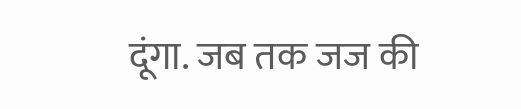दूंगा. जब तक जज की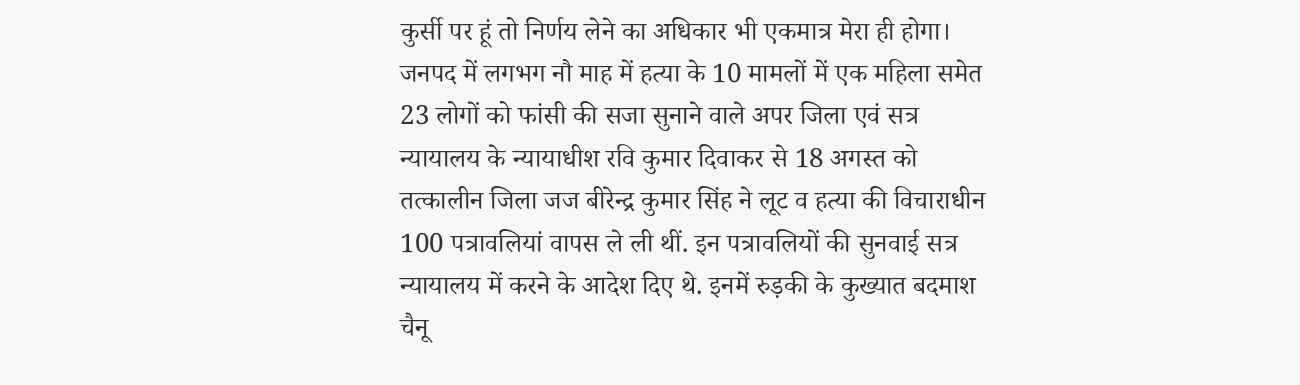कुर्सी पर हूं तो निर्णय लेने का अधिकार भी एकमात्र मेरा ही होगा।
जनपद में लगभग नौ माह में हत्या के 10 मामलों में एक महिला समेत 23 लोगों को फांसी की सजा सुनाने वाले अपर जिला एवं सत्र न्यायालय के न्यायाधीश रवि कुमार दिवाकर से 18 अगस्त को तत्कालीन जिला जज बीरेन्द्र कुमार सिंह ने लूट व हत्या की विचाराधीन 100 पत्रावलियां वापस ले ली थीं. इन पत्रावलियों की सुनवाई सत्र न्यायालय में करने के आदेश दिए थे. इनमें रुड़की के कुख्यात बदमाश चैनू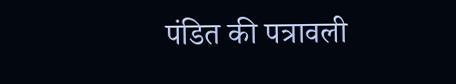पंडित की पत्रावली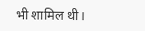भी शामिल थी।